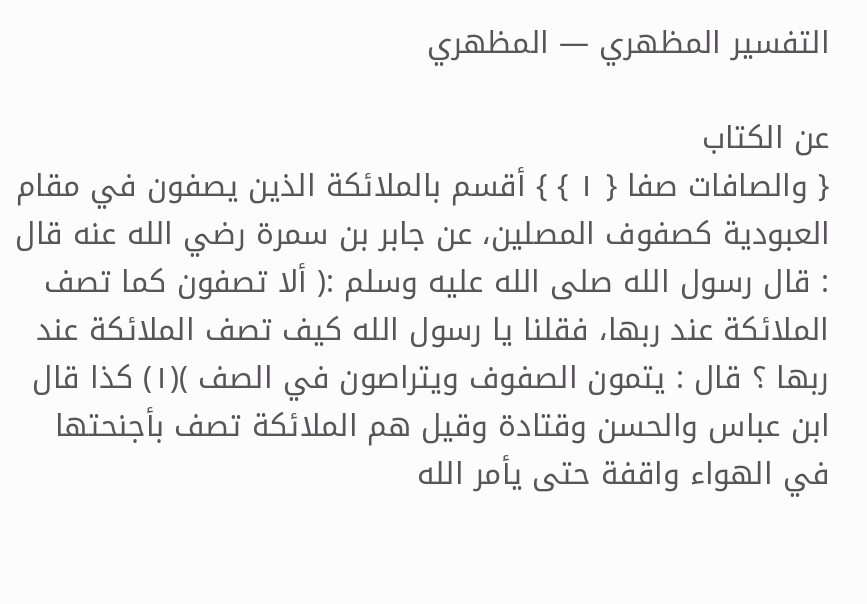التفسير المظهري — المظهري

عن الكتاب
{ والصافات صفا { ١ } } أقسم بالملائكة الذين يصفون في مقام العبودية كصفوف المصلين، عن جابر بن سمرة رضي الله عنه قال : قال رسول الله صلى الله عليه وسلم :( ألا تصفون كما تصف الملائكة عند ربها، فقلنا يا رسول الله كيف تصف الملائكة عند ربها ؟ قال : يتمون الصفوف ويتراصون في الصف )(١) كذا قال ابن عباس والحسن وقتادة وقيل هم الملائكة تصف بأجنحتها في الهواء واقفة حتى يأمر الله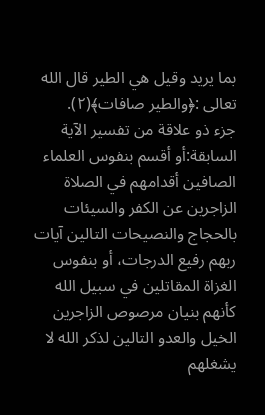بما يريد وقيل هي الطير قال الله تعالى :﴿والطير صافات﴾(٢).
جزء ذو علاقة من تفسير الآية السابقة:أو أقسم بنفوس العلماء الصافين أقدامهم في الصلاة الزاجرين عن الكفر والسيئات بالحجاج والنصيحات التالين آيات ربهم رفيع الدرجات، أو بنفوس الغزاة المقاتلين في سبيل الله كأنهم بنيان مرصوص الزاجرين الخيل والعدو التالين لذكر الله لا يشغلهم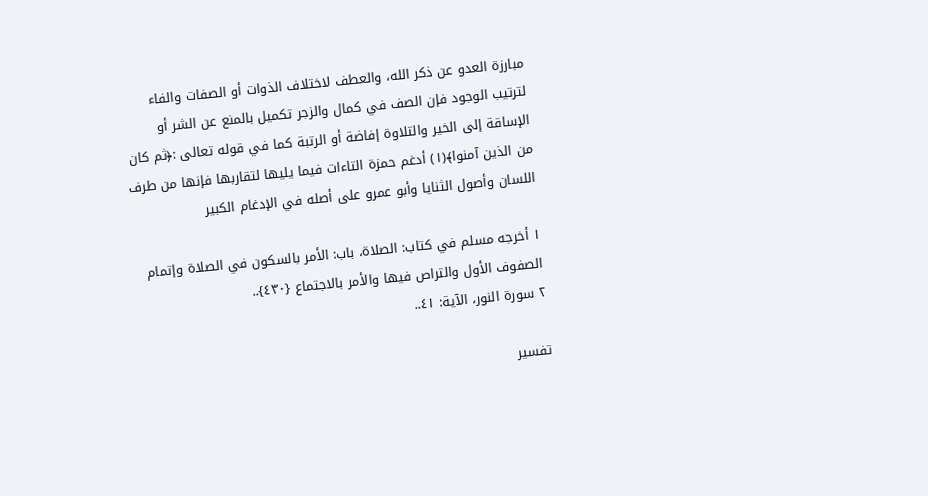مبارزة العدو عن ذكر الله، والعطف لاختلاف الذوات أو الصفات والفاء لترتيب الوجود فإن الصف في كمال والزجر تكميل بالمنع عن الشر أو الإساقة إلى الخير والتلاوة إفاضة أو الرتبة كما في قوله تعالى :﴿ثم كان من الذين آمنوا﴾(١) أدغم حمزة التاءات فيما يليها لتقاربها فإنها من طرف اللسان وأصول الثنايا وأبو عمرو على أصله في الإدغام الكبير

١ أخرجه مسلم في كتاب: الصلاة، باب: الأمر بالسكون في الصلاة وإتمام الصفوف الأول والتراص فيها والأمر بالاجتماع {٤٣٠}..
٢ سورة النور، الآية: ٤١..

تفسير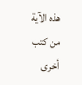هذه الآية من كتب أخرى